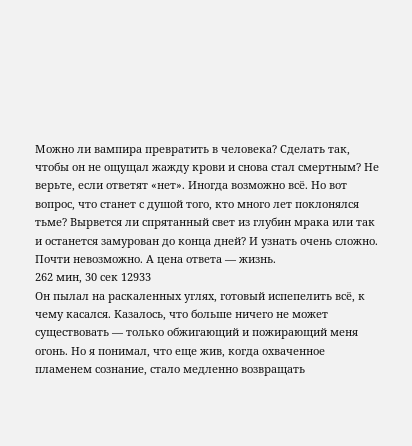Можно ли вампира превратить в человека? Сделать так, чтобы он не ощущал жажду крови и снова стал смертным? Не верьте, если ответят «нет». Иногда возможно всё. Но вот вопрос, что станет с душой того, кто много лет поклонялся тьме? Вырвется ли спрятанный свет из глубин мрака или так и останется замурован до конца дней? И узнать очень сложно. Почти невозможно. А цена ответа — жизнь.
262 мин, 30 сек 12933
Он пылал на раскаленных углях, готовый испепелить всё, к чему касался. Казалось, что больше ничего не может существовать — только обжигающий и пожирающий меня огонь. Но я понимал, что еще жив, когда охваченное пламенем сознание, стало медленно возвращать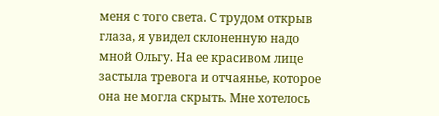меня с того света. С трудом открыв глаза, я увидел склоненную надо мной Ольгу. На ее красивом лице застыла тревога и отчаянье, которое она не могла скрыть. Мне хотелось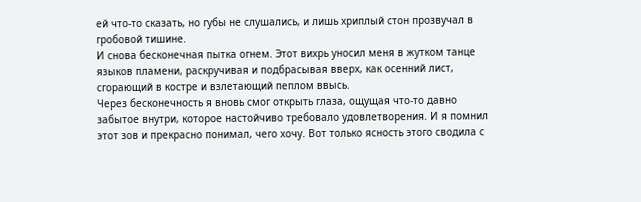ей что-то сказать, но губы не слушались, и лишь хриплый стон прозвучал в гробовой тишине.
И снова бесконечная пытка огнем. Этот вихрь уносил меня в жутком танце языков пламени, раскручивая и подбрасывая вверх, как осенний лист, сгорающий в костре и взлетающий пеплом ввысь.
Через бесконечность я вновь смог открыть глаза, ощущая что-то давно забытое внутри, которое настойчиво требовало удовлетворения. И я помнил этот зов и прекрасно понимал, чего хочу. Вот только ясность этого сводила с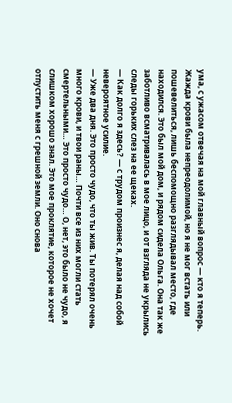ума, с ужасом отвечая на мой главный вопрос — кто я теперь. Жажда крови была непреодолимой, но я не мог встать или пошевелиться, лишь беспомощно разглядывал место, где находился. Это был мой дом, и рядом сидела Ольга. Она так же заботливо всматривалась в мое лицо, и от взгляда не укрылись следы горьких слез на ее щеках.
— Как долго я здесь? — с трудом произнес я, делая над собой невероятное усилие.
— Уже два дня. Это просто чудо, что ты жив. Ты потерял очень много крови, и твои раны… Почти все из них могли стать смертельными… Это просто чудо… О, нет, это было не чудо, я слишком хорошо знал. Это мое проклятие, которое не хочет отпустить меня с грешной земли. Оно снова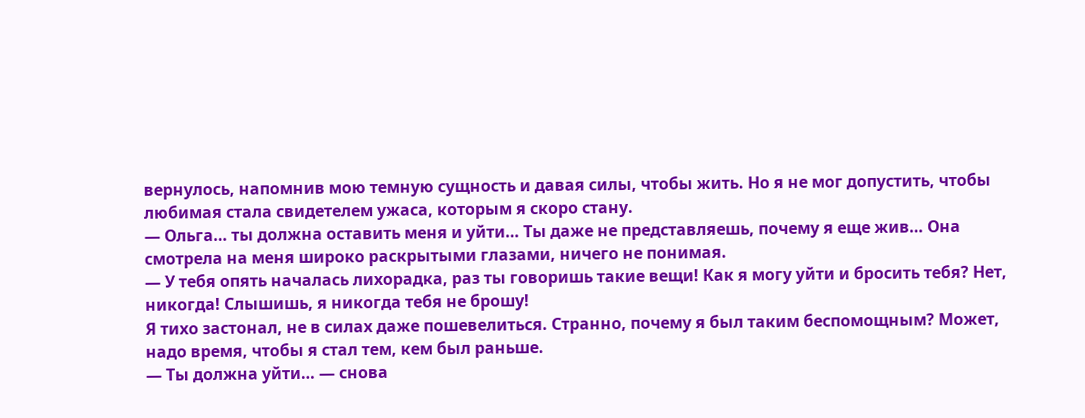вернулось, напомнив мою темную сущность и давая силы, чтобы жить. Но я не мог допустить, чтобы любимая стала свидетелем ужаса, которым я скоро стану.
— Ольга… ты должна оставить меня и уйти… Ты даже не представляешь, почему я еще жив… Она смотрела на меня широко раскрытыми глазами, ничего не понимая.
— У тебя опять началась лихорадка, раз ты говоришь такие вещи! Как я могу уйти и бросить тебя? Нет, никогда! Слышишь, я никогда тебя не брошу!
Я тихо застонал, не в силах даже пошевелиться. Странно, почему я был таким беспомощным? Может, надо время, чтобы я стал тем, кем был раньше.
— Ты должна уйти… — снова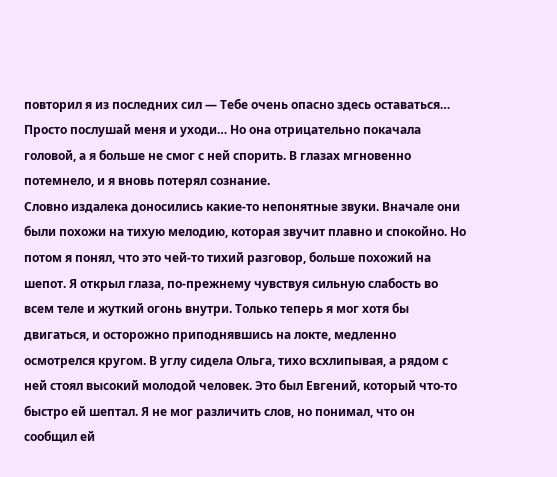повторил я из последних сил — Тебе очень опасно здесь оставаться… Просто послушай меня и уходи… Но она отрицательно покачала головой, а я больше не смог с ней спорить. В глазах мгновенно потемнело, и я вновь потерял сознание.
Словно издалека доносились какие-то непонятные звуки. Вначале они были похожи на тихую мелодию, которая звучит плавно и спокойно. Но потом я понял, что это чей-то тихий разговор, больше похожий на шепот. Я открыл глаза, по-прежнему чувствуя сильную слабость во всем теле и жуткий огонь внутри. Только теперь я мог хотя бы двигаться, и осторожно приподнявшись на локте, медленно осмотрелся кругом. В углу сидела Ольга, тихо всхлипывая, а рядом с ней стоял высокий молодой человек. Это был Евгений, который что-то быстро ей шептал. Я не мог различить слов, но понимал, что он сообщил ей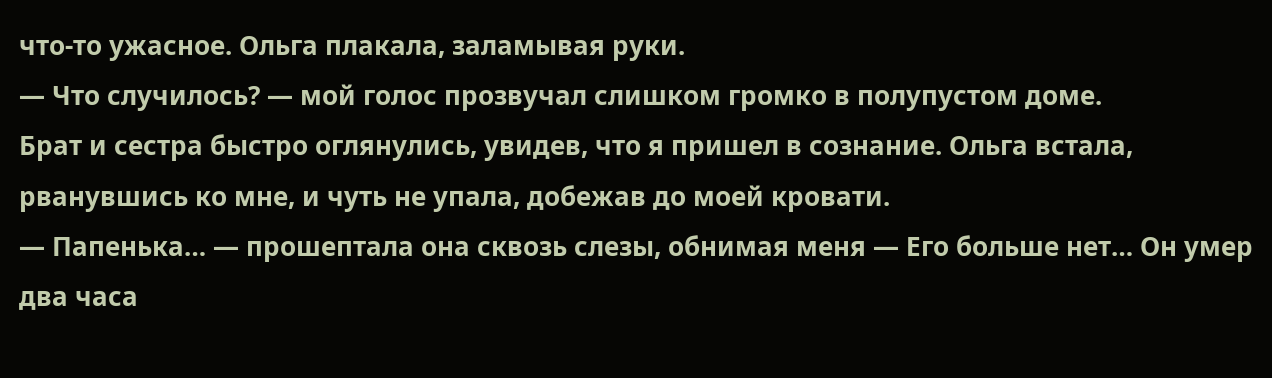что-то ужасное. Ольга плакала, заламывая руки.
— Что случилось? — мой голос прозвучал слишком громко в полупустом доме.
Брат и сестра быстро оглянулись, увидев, что я пришел в сознание. Ольга встала, рванувшись ко мне, и чуть не упала, добежав до моей кровати.
— Папенька… — прошептала она сквозь слезы, обнимая меня — Его больше нет… Он умер два часа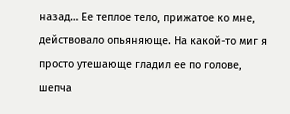назад… Ее теплое тело, прижатое ко мне, действовало опьяняюще. На какой-то миг я просто утешающе гладил ее по голове, шепча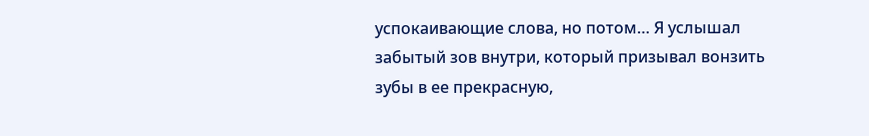успокаивающие слова, но потом… Я услышал забытый зов внутри, который призывал вонзить зубы в ее прекрасную,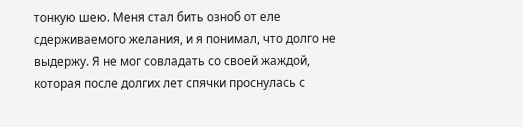тонкую шею. Меня стал бить озноб от еле сдерживаемого желания, и я понимал, что долго не выдержу. Я не мог совладать со своей жаждой, которая после долгих лет спячки проснулась с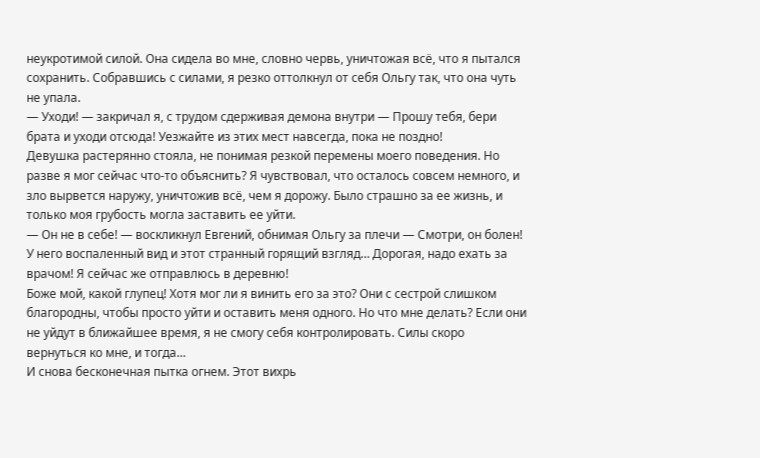неукротимой силой. Она сидела во мне, словно червь, уничтожая всё, что я пытался сохранить. Собравшись с силами, я резко оттолкнул от себя Ольгу так, что она чуть не упала.
— Уходи! — закричал я, с трудом сдерживая демона внутри — Прошу тебя, бери брата и уходи отсюда! Уезжайте из этих мест навсегда, пока не поздно!
Девушка растерянно стояла, не понимая резкой перемены моего поведения. Но разве я мог сейчас что-то объяснить? Я чувствовал, что осталось совсем немного, и зло вырвется наружу, уничтожив всё, чем я дорожу. Было страшно за ее жизнь, и только моя грубость могла заставить ее уйти.
— Он не в себе! — воскликнул Евгений, обнимая Ольгу за плечи — Смотри, он болен! У него воспаленный вид и этот странный горящий взгляд… Дорогая, надо ехать за врачом! Я сейчас же отправлюсь в деревню!
Боже мой, какой глупец! Хотя мог ли я винить его за это? Они с сестрой слишком благородны, чтобы просто уйти и оставить меня одного. Но что мне делать? Если они не уйдут в ближайшее время, я не смогу себя контролировать. Силы скоро вернуться ко мне, и тогда…
И снова бесконечная пытка огнем. Этот вихрь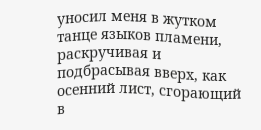уносил меня в жутком танце языков пламени, раскручивая и подбрасывая вверх, как осенний лист, сгорающий в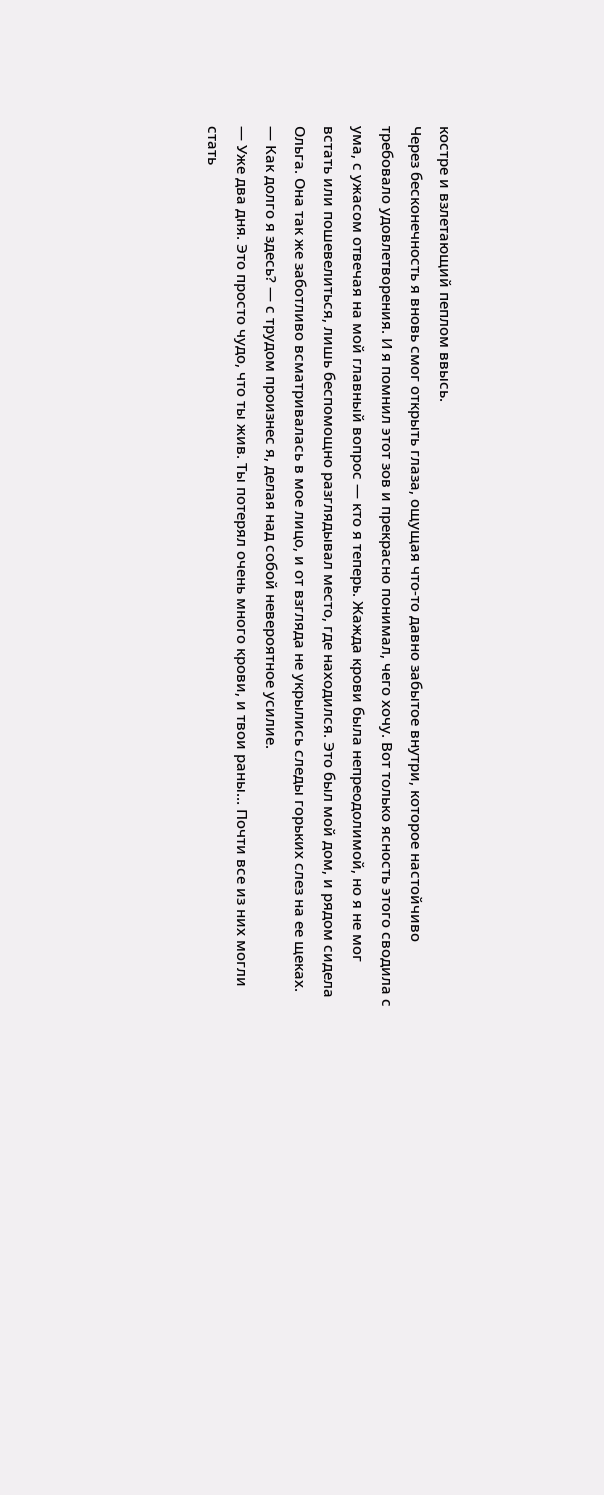костре и взлетающий пеплом ввысь.
Через бесконечность я вновь смог открыть глаза, ощущая что-то давно забытое внутри, которое настойчиво требовало удовлетворения. И я помнил этот зов и прекрасно понимал, чего хочу. Вот только ясность этого сводила с ума, с ужасом отвечая на мой главный вопрос — кто я теперь. Жажда крови была непреодолимой, но я не мог встать или пошевелиться, лишь беспомощно разглядывал место, где находился. Это был мой дом, и рядом сидела Ольга. Она так же заботливо всматривалась в мое лицо, и от взгляда не укрылись следы горьких слез на ее щеках.
— Как долго я здесь? — с трудом произнес я, делая над собой невероятное усилие.
— Уже два дня. Это просто чудо, что ты жив. Ты потерял очень много крови, и твои раны… Почти все из них могли стать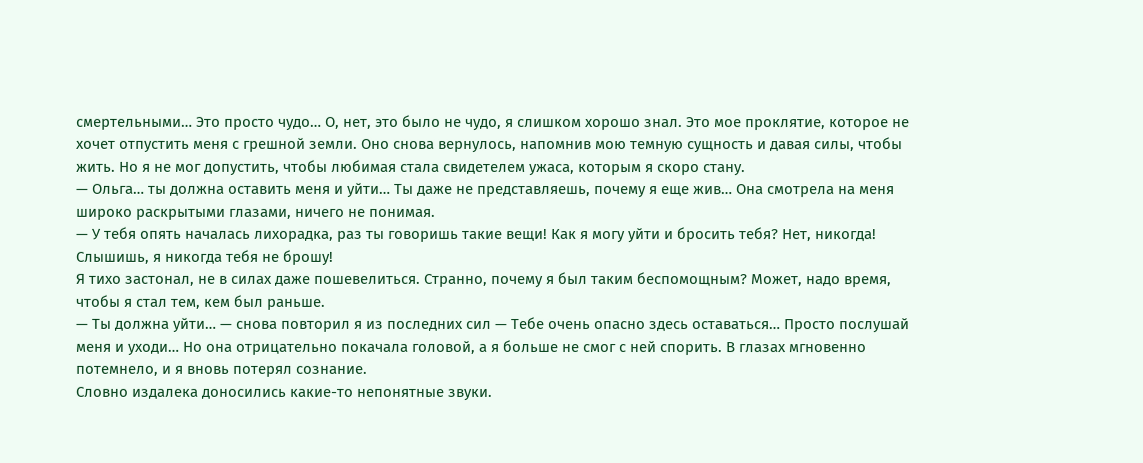смертельными… Это просто чудо… О, нет, это было не чудо, я слишком хорошо знал. Это мое проклятие, которое не хочет отпустить меня с грешной земли. Оно снова вернулось, напомнив мою темную сущность и давая силы, чтобы жить. Но я не мог допустить, чтобы любимая стала свидетелем ужаса, которым я скоро стану.
— Ольга… ты должна оставить меня и уйти… Ты даже не представляешь, почему я еще жив… Она смотрела на меня широко раскрытыми глазами, ничего не понимая.
— У тебя опять началась лихорадка, раз ты говоришь такие вещи! Как я могу уйти и бросить тебя? Нет, никогда! Слышишь, я никогда тебя не брошу!
Я тихо застонал, не в силах даже пошевелиться. Странно, почему я был таким беспомощным? Может, надо время, чтобы я стал тем, кем был раньше.
— Ты должна уйти… — снова повторил я из последних сил — Тебе очень опасно здесь оставаться… Просто послушай меня и уходи… Но она отрицательно покачала головой, а я больше не смог с ней спорить. В глазах мгновенно потемнело, и я вновь потерял сознание.
Словно издалека доносились какие-то непонятные звуки.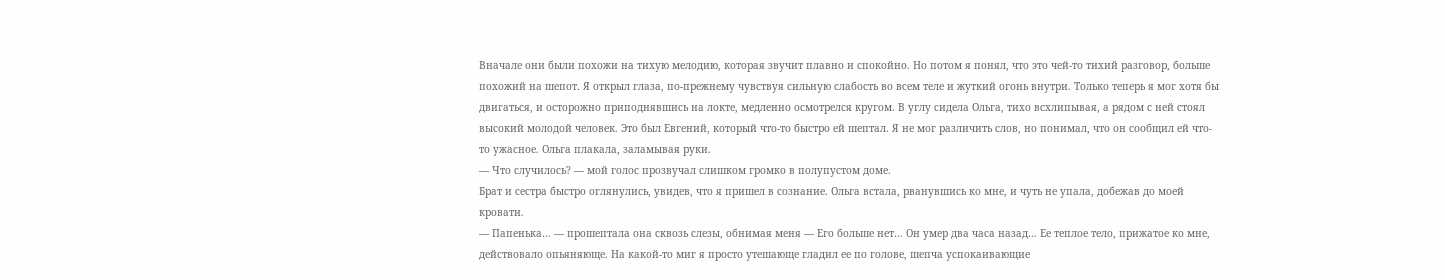Вначале они были похожи на тихую мелодию, которая звучит плавно и спокойно. Но потом я понял, что это чей-то тихий разговор, больше похожий на шепот. Я открыл глаза, по-прежнему чувствуя сильную слабость во всем теле и жуткий огонь внутри. Только теперь я мог хотя бы двигаться, и осторожно приподнявшись на локте, медленно осмотрелся кругом. В углу сидела Ольга, тихо всхлипывая, а рядом с ней стоял высокий молодой человек. Это был Евгений, который что-то быстро ей шептал. Я не мог различить слов, но понимал, что он сообщил ей что-то ужасное. Ольга плакала, заламывая руки.
— Что случилось? — мой голос прозвучал слишком громко в полупустом доме.
Брат и сестра быстро оглянулись, увидев, что я пришел в сознание. Ольга встала, рванувшись ко мне, и чуть не упала, добежав до моей кровати.
— Папенька… — прошептала она сквозь слезы, обнимая меня — Его больше нет… Он умер два часа назад… Ее теплое тело, прижатое ко мне, действовало опьяняюще. На какой-то миг я просто утешающе гладил ее по голове, шепча успокаивающие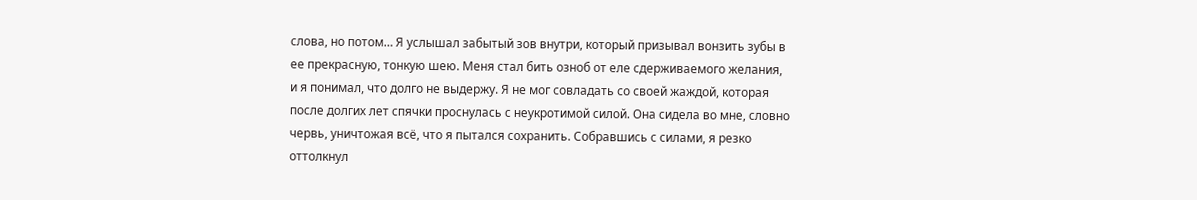слова, но потом… Я услышал забытый зов внутри, который призывал вонзить зубы в ее прекрасную, тонкую шею. Меня стал бить озноб от еле сдерживаемого желания, и я понимал, что долго не выдержу. Я не мог совладать со своей жаждой, которая после долгих лет спячки проснулась с неукротимой силой. Она сидела во мне, словно червь, уничтожая всё, что я пытался сохранить. Собравшись с силами, я резко оттолкнул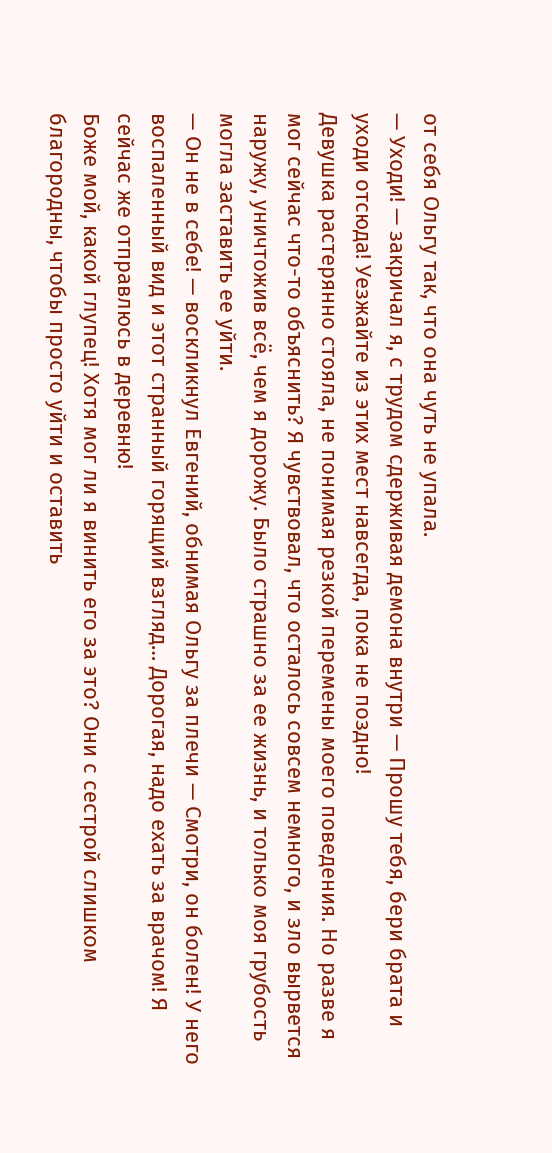от себя Ольгу так, что она чуть не упала.
— Уходи! — закричал я, с трудом сдерживая демона внутри — Прошу тебя, бери брата и уходи отсюда! Уезжайте из этих мест навсегда, пока не поздно!
Девушка растерянно стояла, не понимая резкой перемены моего поведения. Но разве я мог сейчас что-то объяснить? Я чувствовал, что осталось совсем немного, и зло вырвется наружу, уничтожив всё, чем я дорожу. Было страшно за ее жизнь, и только моя грубость могла заставить ее уйти.
— Он не в себе! — воскликнул Евгений, обнимая Ольгу за плечи — Смотри, он болен! У него воспаленный вид и этот странный горящий взгляд… Дорогая, надо ехать за врачом! Я сейчас же отправлюсь в деревню!
Боже мой, какой глупец! Хотя мог ли я винить его за это? Они с сестрой слишком благородны, чтобы просто уйти и оставить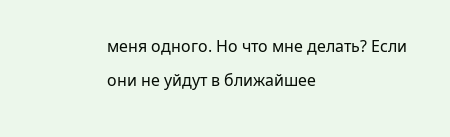меня одного. Но что мне делать? Если они не уйдут в ближайшее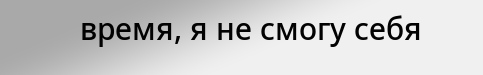время, я не смогу себя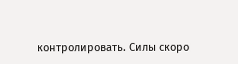контролировать. Силы скоро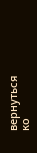вернуться ко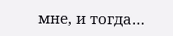мне, и тогда…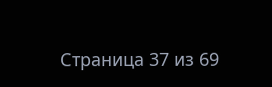Страница 37 из 69